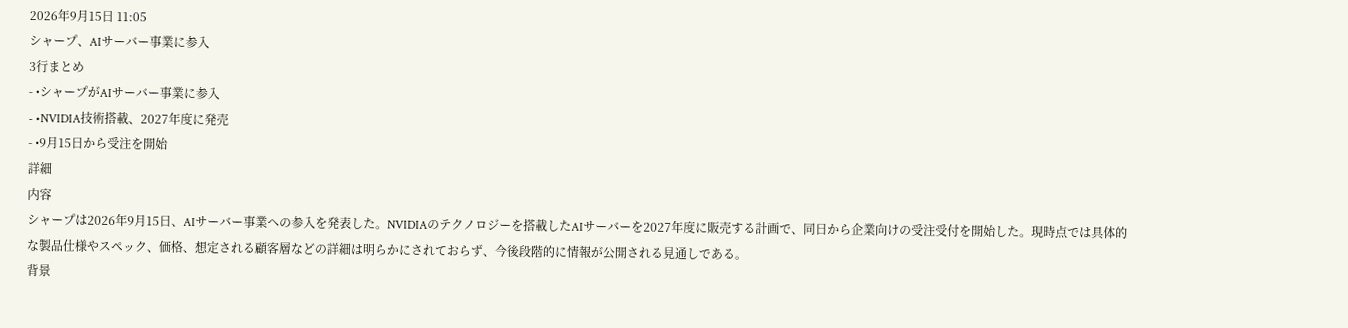2026年9月15日 11:05
シャープ、AIサーバー事業に参入
3行まとめ
- •シャープがAIサーバー事業に参入
- •NVIDIA技術搭載、2027年度に発売
- •9月15日から受注を開始
詳細
内容
シャープは2026年9月15日、AIサーバー事業への参入を発表した。NVIDIAのテクノロジーを搭載したAIサーバーを2027年度に販売する計画で、同日から企業向けの受注受付を開始した。現時点では具体的な製品仕様やスペック、価格、想定される顧客層などの詳細は明らかにされておらず、今後段階的に情報が公開される見通しである。
背景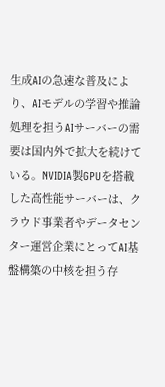生成AIの急速な普及により、AIモデルの学習や推論処理を担うAIサーバーの需要は国内外で拡大を続けている。NVIDIA製GPUを搭載した高性能サーバーは、クラウド事業者やデータセンター運営企業にとってAI基盤構築の中核を担う存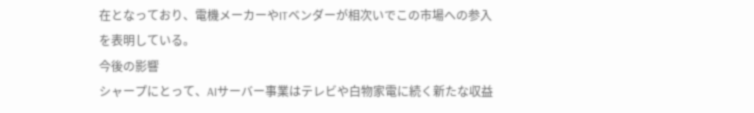在となっており、電機メーカーやITベンダーが相次いでこの市場への参入を表明している。
今後の影響
シャープにとって、AIサーバー事業はテレビや白物家電に続く新たな収益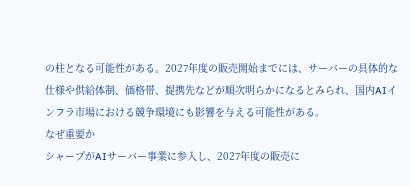の柱となる可能性がある。2027年度の販売開始までには、サーバーの具体的な仕様や供給体制、価格帯、提携先などが順次明らかになるとみられ、国内AIインフラ市場における競争環境にも影響を与える可能性がある。
なぜ重要か
シャープがAIサーバー事業に参入し、2027年度の販売に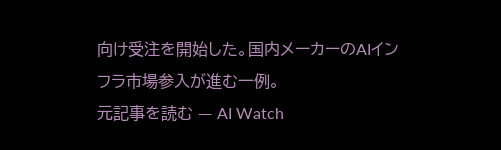向け受注を開始した。国内メーカーのAIインフラ市場参入が進む一例。
元記事を読む — AI Watch